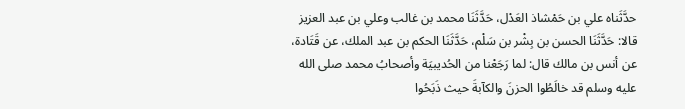حدَّثَناه علي بن حَمْشاذ العَدْل، حَدَّثَنَا محمد بن غالب وعلي بن عبد العزيز قالا: حَدَّثَنَا الحسن بن بِشْر بن سَلْم، حَدَّثَنَا الحكم بن عبد الملك، عن قَتَادة، عن أنس بن مالك قال: لما رَجَعْنا من الحُديبيَة وأصحابُ محمد صلى الله عليه وسلم قد خالَطُوا الحزنَ والكآبةَ حيث ذَبَحُوا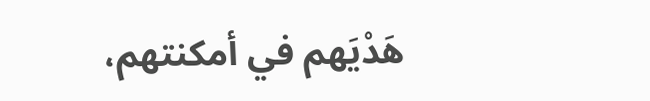هَدْيَهم في أمكنتهم،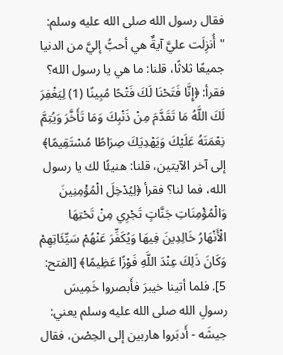فقال رسول الله صلى الله عليه وسلم: "أُنزِلَت عليَّ آيةٌ هي أحبُّ إليَّ من الدنيا جميعًا ثلاثًا، قلنا: ما هي يا رسول الله؟ فقرأ: ﴿إِنَّا فَتَحْنَا لَكَ فَتْحًا مُبِينًا (1) لِيَغْفِرَ لَكَ اللَّهُ مَا تَقَدَّمَ مِنْ ذَنْبِكَ وَمَا تَأَخَّرَ وَيُتِمَّ نِعْمَتَهُ عَلَيْكَ وَيَهْدِيَكَ صِرَاطًا مُسْتَقِيمًا﴾ إلى آخر الآيتين، قلنا: هنيئًا لك يا رسول الله، فما لنا؟ فقرأ ﴿لِيُدْخِلَ الْمُؤْمِنِينَ وَالْمُؤْمِنَاتِ جَنَّاتٍ تَجْرِي مِنْ تَحْتِهَا الْأَنْهَارُ خَالِدِينَ فِيهَا وَيُكَفِّرَ عَنْهُمْ سَيِّئَاتِهِمْ وَكَانَ ذَلِكَ عِنْدَ اللَّهِ فَوْزًا عَظِيمًا﴾ [الفتح: 5]. فلما أتينا خيبرَ فأَبصروا خَمِيسَ رسولِ الله صلى الله عليه وسلم يعني: جيشَه - أَدبَروا هاربين إلى الحِصْن، فقال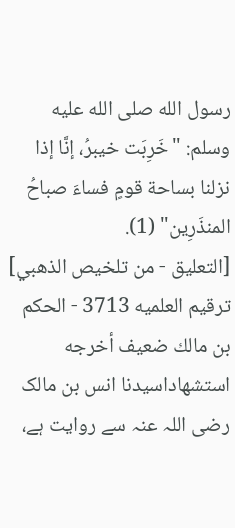رسول الله صلى الله عليه وسلم: "خَرِبَت خيبرُ، إنَّا إذا نزلنا بساحة قومٍ فساءَ صباحُ المنذَرِين" (1).
[التعليق - من تلخيص الذهبي] ترقيم العلميه 3713 - الحكم بن مالك ضعيف أخرجه استشهاداسیدنا انس بن مالک رضی اللہ عنہ سے روایت ہے،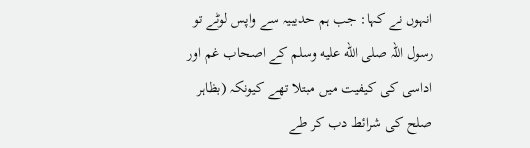انہوں نے کہا: جب ہم حدیبیہ سے واپس لوٹے تو رسول اللہ صلى الله عليه وسلم کے اصحاب غم اور اداسی کی کیفیت میں مبتلا تھے کیونکہ (بظاہر صلح کی شرائط دب کر طے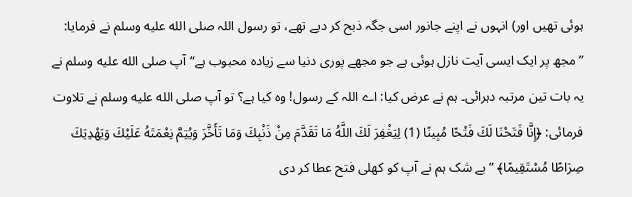ہوئی تھیں اور) انہوں نے اپنے جانور اسی جگہ ذبح کر دیے تھے، تو رسول اللہ صلى الله عليه وسلم نے فرمایا: ”مجھ پر ایک ایسی آیت نازل ہوئی ہے جو مجھے پوری دنیا سے زیادہ محبوب ہے“ آپ صلى الله عليه وسلم نے یہ بات تین مرتبہ دہرائی۔ ہم نے عرض کیا: اے اللہ کے رسول! وہ کیا ہے؟ تو آپ صلى الله عليه وسلم نے تلاوت فرمائی: ﴿إِنَّا فَتَحْنَا لَكَ فَتْحًا مُبِينًا (1) لِيَغْفِرَ لَكَ اللَّهُ مَا تَقَدَّمَ مِنْ ذَنْبِكَ وَمَا تَأَخَّرَ وَيُتِمَّ نِعْمَتَهُ عَلَيْكَ وَيَهْدِيَكَ صِرَاطًا مُسْتَقِيمًا﴾ ”بے شک ہم نے آپ کو کھلی فتح عطا کر دی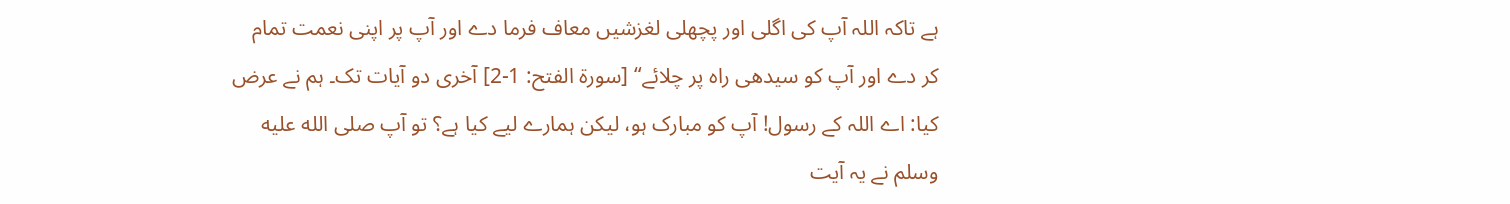ہے تاکہ اللہ آپ کی اگلی اور پچھلی لغزشیں معاف فرما دے اور آپ پر اپنی نعمت تمام کر دے اور آپ کو سیدھی راہ پر چلائے“ [سورة الفتح: 1-2] آخری دو آیات تک۔ ہم نے عرض کیا: اے اللہ کے رسول! آپ کو مبارک ہو، لیکن ہمارے لیے کیا ہے؟ تو آپ صلى الله عليه وسلم نے یہ آیت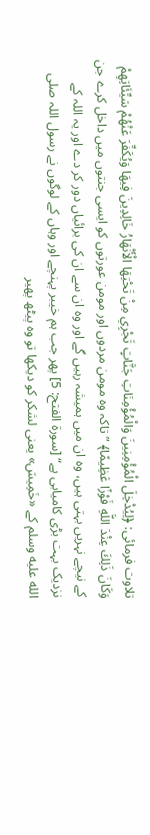تلاوت فرمائی: ﴿لِيُدْخِلَ الْمُؤْمِنِينَ وَالْمُؤْمِنَاتِ جَنَّاتٍ تَجْرِي مِنْ تَحْتِهَا الْأَنْهَارُ خَالِدِينَ فِيهَا وَيُكَفِّرَ عَنْهُمْ سَيِّئَاتِهِمْ وَكَانَ ذَلِكَ عِنْدَ اللَّهِ فَوْزًا عَظِيمًا﴾ ”تاکہ وہ مومن مردوں اور مومن عورتوں کو ایسی جنتوں میں داخل کرے جن کے نیچے نہریں بہتی ہیں، وہ ان میں ہمیشہ رہیں گے اور وہ ان سے ان کی برائیاں دور کر دے اور یہ اللہ کے نزدیک بہت بڑی کامیابی ہے“ [سورة الفتح: 5] پھر جب ہم خیبر پہنچے اور وہاں کے لوگوں نے رسول اللہ صلى الله عليه وسلم کے «خَمِيسَ» یعنی لشکر کو دیکھا تو وہ پیٹھ پھیر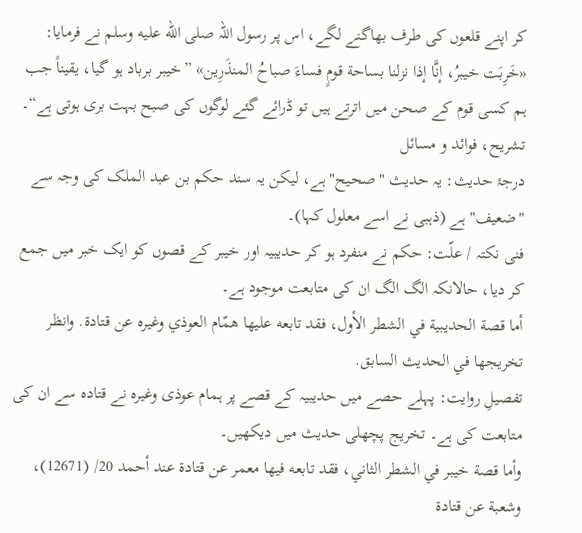کر اپنے قلعوں کی طرف بھاگنے لگے، اس پر رسول اللہ صلى الله عليه وسلم نے فرمایا: «خَرِبَت خيبرُ، إنَّا إذا نزلنا بساحة قومٍ فساءَ صباحُ المنذَرِين» ”خیبر برباد ہو گیا، یقیناً جب ہم کسی قوم کے صحن میں اترتے ہیں تو ڈرائے گئے لوگوں کی صبح بہت بری ہوتی ہے“۔
تشریح، فوائد و مسائل
درجۂ حدیث: یہ حدیث "صحیح" ہے، لیکن یہ سند حکم بن عبد الملک کی وجہ سے "ضعیف" ہے (ذہبی نے اسے معلول کہا)۔
فنی نکتہ / علّت: حکم نے منفرد ہو کر حدیبیہ اور خیبر کے قصوں کو ایک خبر میں جمع کر دیا، حالانکہ الگ الگ ان کی متابعت موجود ہے۔
أما قصة الحديبية في الشطر الأول، فقد تابعه عليها همّام العوذي وغيره عن قتادة. وانظر تخريجها في الحديث السابق.
تفصیلِ روایت: پہلے حصے میں حدیبیہ کے قصے پر ہمام عوذی وغیرہ نے قتادہ سے ان کی متابعت کی ہے۔ تخریج پچھلی حدیث میں دیکھیں۔
وأما قصة خيبر في الشطر الثاني، فقد تابعه فيها معمر عن قتادة عند أحمد 20/ (12671)، وشعبة عن قتادة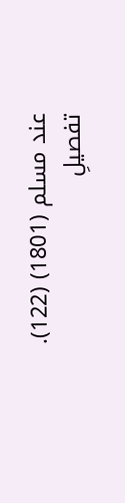عند مسلم (1801) (122).
تفصیلِ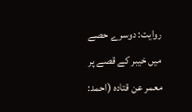روایت: دوسرے حصے میں خیبر کے قصے پر معمر عن قتادہ (احمد: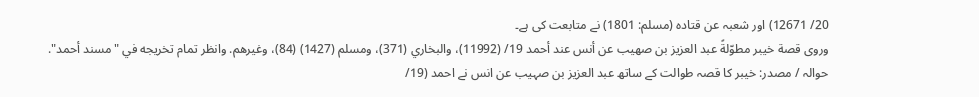20/ 12671) اور شعبہ عن قتادہ (مسلم: 1801) نے متابعت کی ہے۔
وروى قصة خيبر مطوّلةً عبد العزيز بن صهيب عن أنس عند أحمد 19/ (11992)، والبخاري (371)، ومسلم (1427) (84)، وغيرهم. وانظر تمام تخريجه في "مسند أحمد".
حوالہ / مصدر: خیبر کا قصہ طوالت کے ساتھ عبد العزیز بن صہیب عن انس نے احمد (19/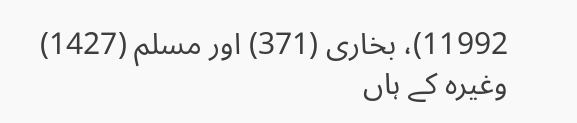11992)، بخاری (371) اور مسلم (1427) وغیرہ کے ہاں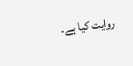روایت کیا ہے۔